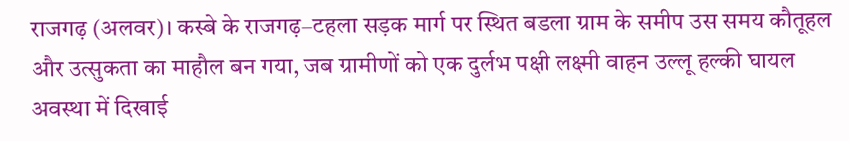राजगढ़ (अलवर)। कस्बे के राजगढ़–टहला सड़क मार्ग पर स्थित बडला ग्राम के समीप उस समय कौतूहल और उत्सुकता का माहौल बन गया, जब ग्रामीणों को एक दुर्लभ पक्षी लक्ष्मी वाहन उल्लू हल्की घायल अवस्था में दिखाई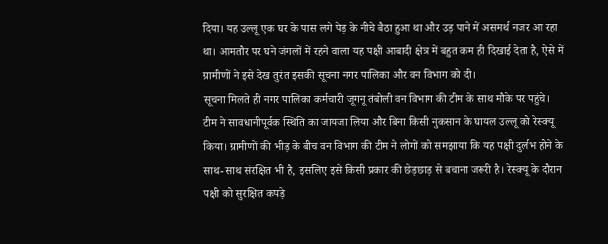दिया। यह उल्लू एक घर के पास लगे पेड़ के नीचे बैठा हुआ था और उड़ पाने में असमर्थ नजर आ रहा था। आमतौर पर घने जंगलों में रहने वाला यह पक्षी आबादी क्षेत्र में बहुत कम ही दिखाई देता है, ऐसे में ग्रामीणों ने इसे देख तुरंत इसकी सूचना नगर पालिका और वन विभाग को दी।
सूचना मिलते ही नगर पालिका कर्मचारी जूगनू तंबोली वन विभाग की टीम के साथ मौके पर पहुंचे। टीम ने सावधानीपूर्वक स्थिति का जायजा लिया और बिना किसी नुकसान के घायल उल्लू को रेस्क्यू किया। ग्रामीणों की भीड़ के बीच वन विभाग की टीम ने लोगों को समझाया कि यह पक्षी दुर्लभ होने के साथ-साथ संरक्षित भी है, इसलिए इसे किसी प्रकार की छेड़छाड़ से बचाना जरूरी है। रेस्क्यू के दौरान पक्षी को सुरक्षित कपड़े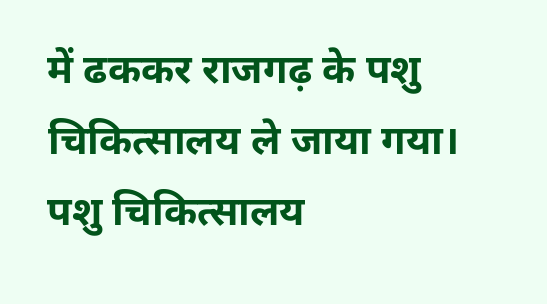में ढककर राजगढ़ के पशु चिकित्सालय ले जाया गया।
पशु चिकित्सालय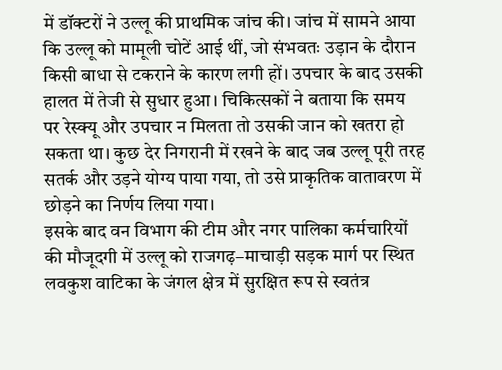में डॉक्टरों ने उल्लू की प्राथमिक जांच की। जांच में सामने आया कि उल्लू को मामूली चोटें आई थीं, जो संभवतः उड़ान के दौरान किसी बाधा से टकराने के कारण लगी हों। उपचार के बाद उसकी हालत में तेजी से सुधार हुआ। चिकित्सकों ने बताया कि समय पर रेस्क्यू और उपचार न मिलता तो उसकी जान को खतरा हो सकता था। कुछ देर निगरानी में रखने के बाद जब उल्लू पूरी तरह सतर्क और उड़ने योग्य पाया गया, तो उसे प्राकृतिक वातावरण में छोड़ने का निर्णय लिया गया।
इसके बाद वन विभाग की टीम और नगर पालिका कर्मचारियों की मौजूदगी में उल्लू को राजगढ़–माचाड़ी सड़क मार्ग पर स्थित लवकुश वाटिका के जंगल क्षेत्र में सुरक्षित रूप से स्वतंत्र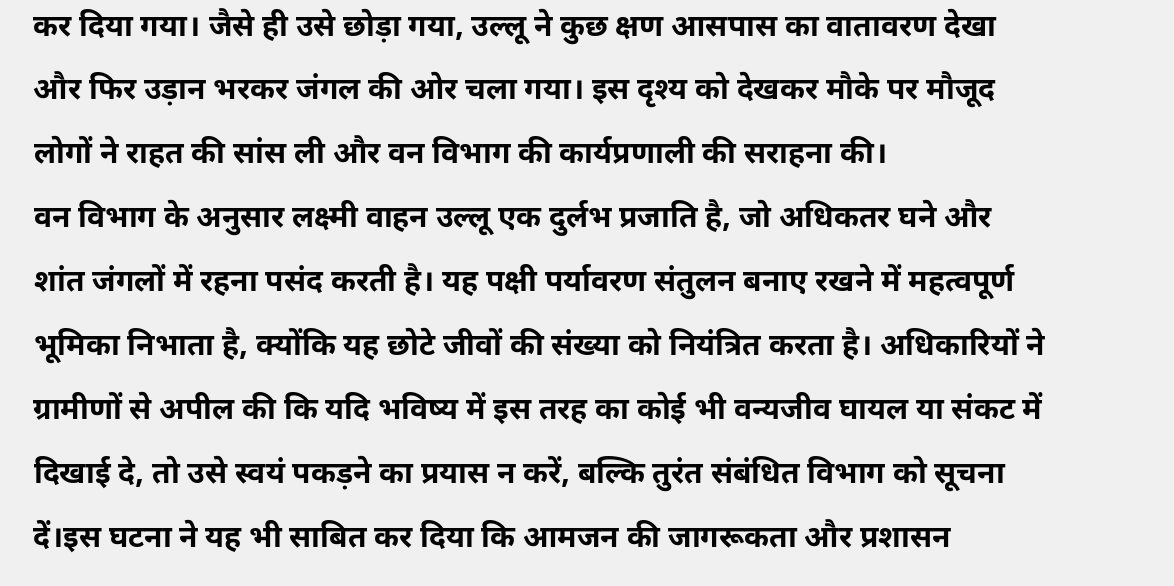कर दिया गया। जैसे ही उसे छोड़ा गया, उल्लू ने कुछ क्षण आसपास का वातावरण देखा और फिर उड़ान भरकर जंगल की ओर चला गया। इस दृश्य को देखकर मौके पर मौजूद लोगों ने राहत की सांस ली और वन विभाग की कार्यप्रणाली की सराहना की।
वन विभाग के अनुसार लक्ष्मी वाहन उल्लू एक दुर्लभ प्रजाति है, जो अधिकतर घने और शांत जंगलों में रहना पसंद करती है। यह पक्षी पर्यावरण संतुलन बनाए रखने में महत्वपूर्ण भूमिका निभाता है, क्योंकि यह छोटे जीवों की संख्या को नियंत्रित करता है। अधिकारियों ने ग्रामीणों से अपील की कि यदि भविष्य में इस तरह का कोई भी वन्यजीव घायल या संकट में दिखाई दे, तो उसे स्वयं पकड़ने का प्रयास न करें, बल्कि तुरंत संबंधित विभाग को सूचना दें।इस घटना ने यह भी साबित कर दिया कि आमजन की जागरूकता और प्रशासन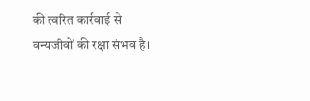की त्वरित कार्रवाई से वन्यजीवों की रक्षा संभव है।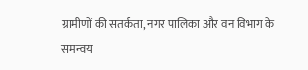ग्रामीणों की सतर्कता, नगर पालिका और वन विभाग के समन्वय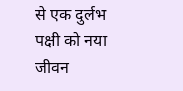से एक दुर्लभ पक्षी को नया जीवन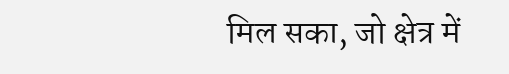मिल सका, जो क्षेत्र में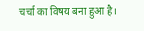चर्चा का विषय बना हुआ है।